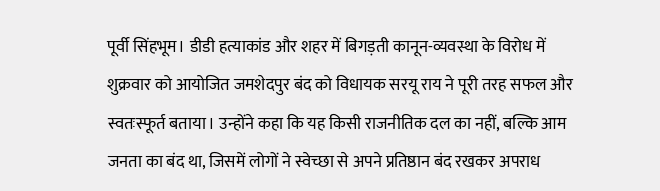पूर्वी सिंहभूम। डीडी हत्याकांड और शहर में बिगड़ती कानून-व्यवस्था के विरोध में शुक्रवार को आयोजित जमशेदपुर बंद को विधायक सरयू राय ने पूरी तरह सफल और स्वतःस्फूर्त बताया। उन्होंने कहा कि यह किसी राजनीतिक दल का नहीं, बल्कि आम जनता का बंद था, जिसमें लोगों ने स्वेच्छा से अपने प्रतिष्ठान बंद रखकर अपराध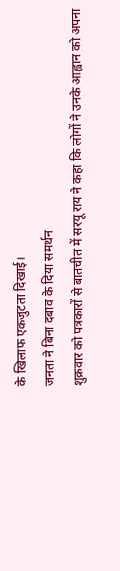के खिलाफ एकजुटता दिखाई।
जनता ने बिना दबाव के दिया समर्थन
शुक्रवार को पत्रकारों से बातचीत में सरयू राय ने कहा कि लोगों ने उनके आह्वान को अपना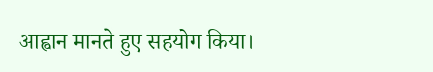आह्वान मानते हुए सहयोग किया।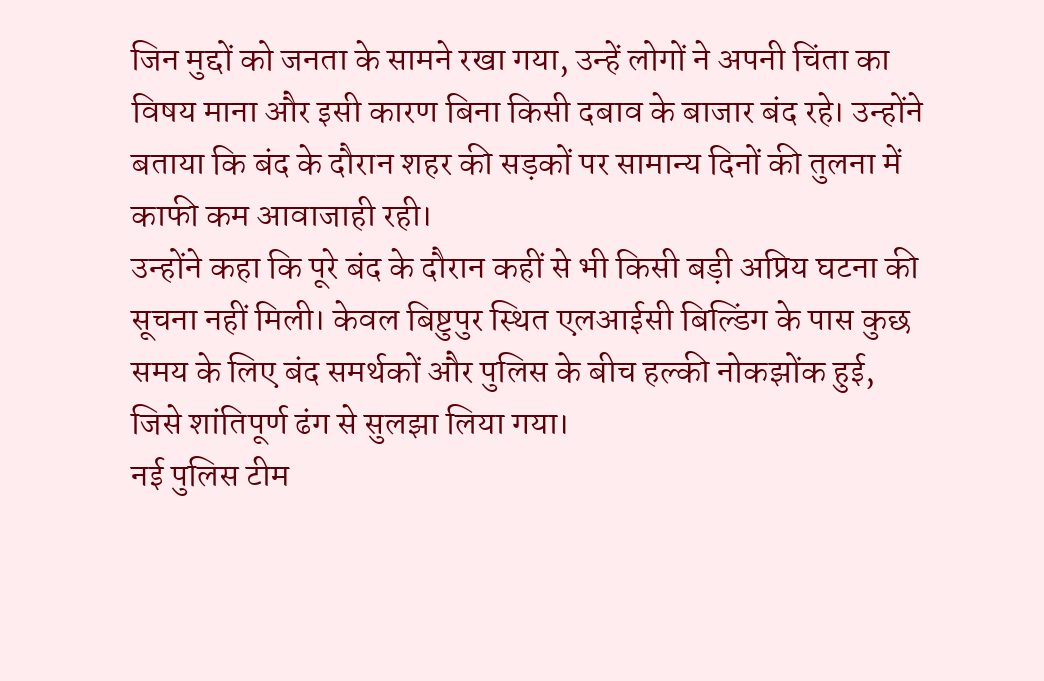जिन मुद्दों को जनता के सामने रखा गया, उन्हें लोगों ने अपनी चिंता का विषय माना और इसी कारण बिना किसी दबाव के बाजार बंद रहे। उन्होंने बताया कि बंद के दौरान शहर की सड़कों पर सामान्य दिनों की तुलना में काफी कम आवाजाही रही।
उन्होंने कहा कि पूरे बंद के दौरान कहीं से भी किसी बड़ी अप्रिय घटना की सूचना नहीं मिली। केवल बिष्टुपुर स्थित एलआईसी बिल्डिंग के पास कुछ समय के लिए बंद समर्थकों और पुलिस के बीच हल्की नोकझोंक हुई, जिसे शांतिपूर्ण ढंग से सुलझा लिया गया।
नई पुलिस टीम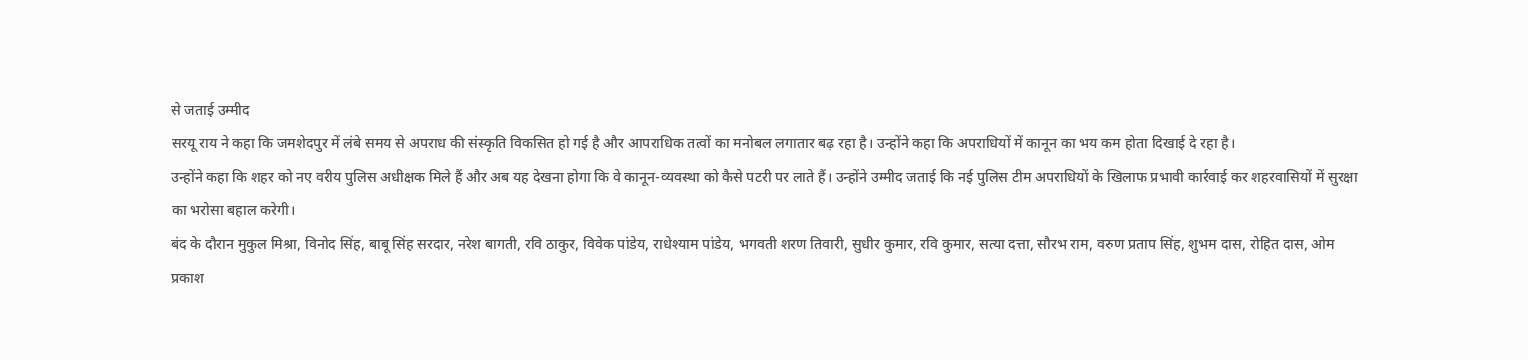से जताई उम्मीद
सरयू राय ने कहा कि जमशेदपुर में लंबे समय से अपराध की संस्कृति विकसित हो गई है और आपराधिक तत्वों का मनोबल लगातार बढ़ रहा है। उन्होंने कहा कि अपराधियों में कानून का भय कम होता दिखाई दे रहा है।
उन्होंने कहा कि शहर को नए वरीय पुलिस अधीक्षक मिले हैं और अब यह देखना होगा कि वे कानून-व्यवस्था को कैसे पटरी पर लाते हैं। उन्होंने उम्मीद जताई कि नई पुलिस टीम अपराधियों के खिलाफ प्रभावी कार्रवाई कर शहरवासियों में सुरक्षा का भरोसा बहाल करेगी।
बंद के दौरान मुकुल मिश्रा, विनोद सिंह, बाबू सिंह सरदार, नरेश बागती, रवि ठाकुर, विवेक पांडेय, राधेश्याम पांडेय, भगवती शरण तिवारी, सुधीर कुमार, रवि कुमार, सत्या दत्ता, सौरभ राम, वरुण प्रताप सिंह, शुभम दास, रोहित दास, ओम प्रकाश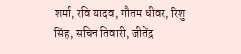शर्मा, रवि यादव, गौतम धीवर, रिशु सिंह, सचिन तिवारी, जीतेंद्र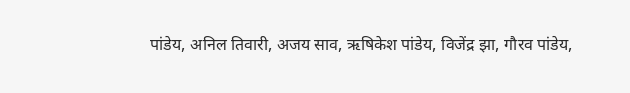पांडेय, अनिल तिवारी, अजय साव, ऋषिकेश पांडेय, विजेंद्र झा, गौरव पांडेय,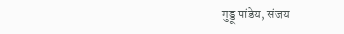गुड्डू पांडेय, संजय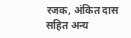रजक, अंकित दास सहित अन्य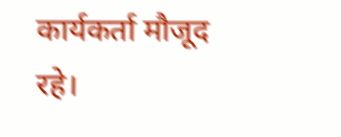कार्यकर्ता मौजूद रहे।